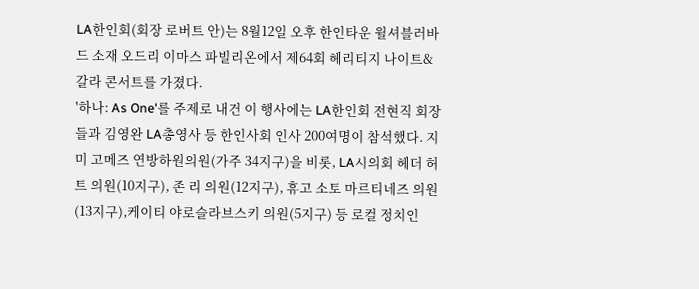LA한인회(회장 로버트 안)는 8월12일 오후 한인타운 윌셔블러바드 소재 오드리 이마스 파빌리온에서 제64회 헤리티지 나이트&갈라 콘서트를 가졌다.
'하나: As One'를 주제로 내건 이 행사에는 LA한인회 전현직 회장들과 김영완 LA총영사 등 한인사회 인사 200여명이 참석했다. 지미 고메즈 연방하원의원(가주 34지구)을 비롯, LA시의회 헤더 허트 의원(10지구), 존 리 의원(12지구), 휴고 소토 마르티네즈 의원(13지구),케이티 야로슬라브스키 의원(5지구) 등 로컬 정치인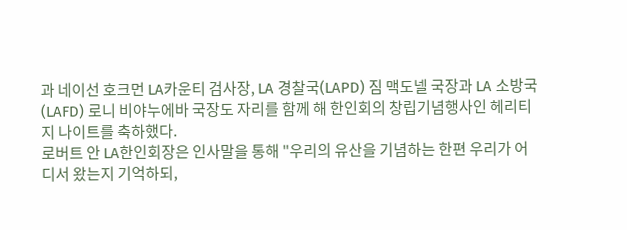과 네이선 호크먼 LA카운티 검사장, LA 경찰국(LAPD) 짐 맥도넬 국장과 LA 소방국(LAFD) 로니 비야누에바 국장도 자리를 함께 해 한인회의 창립기념행사인 헤리티지 나이트를 축하했다.
로버트 안 LA한인회장은 인사말을 통해 "우리의 유산을 기념하는 한편 우리가 어디서 왔는지 기억하되,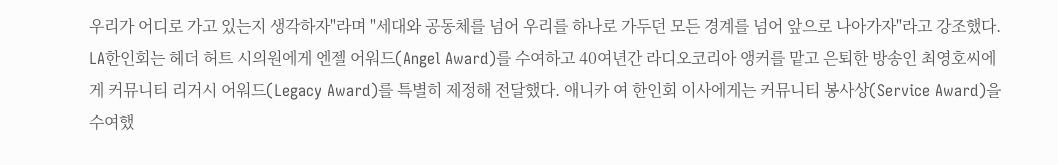우리가 어디로 가고 있는지 생각하자"라며 "세대와 공동체를 넘어 우리를 하나로 가두던 모든 경계를 넘어 앞으로 나아가자"라고 강조했다.
LA한인회는 헤더 허트 시의원에게 엔젤 어워드(Angel Award)를 수여하고 40여년간 라디오코리아 앵커를 맡고 은퇴한 방송인 최영호씨에게 커뮤니티 리거시 어워드(Legacy Award)를 특별히 제정해 전달했다. 애니카 여 한인회 이사에게는 커뮤니티 봉사상(Service Award)을 수여했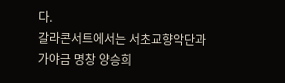다.
갈라콘서트에서는 서초교향악단과 가야금 명창 양승희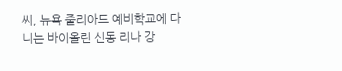씨, 뉴욕 줄리아드 예비학교에 다니는 바이올린 신동 리나 강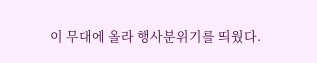이 무대에 올라 행사분위기를 띄웠다.